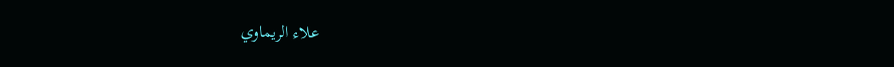علاء الريماوي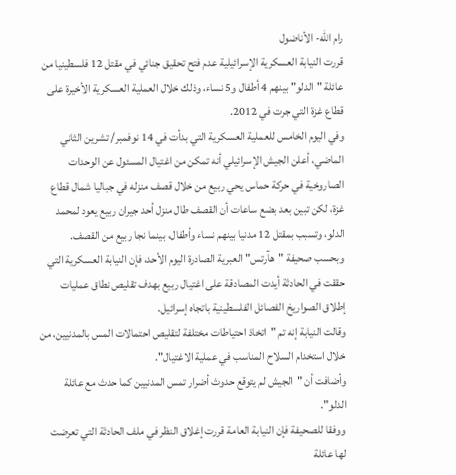رام الله- الأناضول
قررت النيابة العسكرية الإسرائيلية عدم فتح تحقيق جنائي في مقتل 12 فلسطينيا من عائلة "الدلو" بينهم 4 أطفال و5 نساء، وذلك خلال العملية العسكرية الأخيرة على قطاع غزة التي جرت في 2012.
وفي اليوم الخامس للعملية العسكرية التي بدأت في 14 نوفمبر/ تشرين الثاني الماضي، أعلن الجيش الإسرائيلي أنه تمكن من اغتيال المسئول عن الوحدات الصاروخية في حركة حماس يحي ربيع من خلال قصف منزله في جباليا شمال قطاع غزة، لكن تبين بعد بضع ساعات أن القصف طال منزل أحد جيران ربيع يعود لمحمد الدلو، وتسبب بمقتل 12 مدنيا بينهم نساء وأطفال، بينما نجا ربيع من القصف.
وبحسب صحيفة "هآرتس" العبرية الصادرة اليوم الأحد، فإن النيابة العسكرية التي حققت في الحادثة أيدت المصادقة على اغتيال ربيع بهدف تقليص نطاق عمليات إطلاق الصواريخ الفصائل الفلسطينية باتجاه إسرائيل.
وقالت النيابة إنه تم "اتخاذ احتياطات مختلفة لتقليص احتمالات المس بالمدنيين، من خلال استخدام السلاح المناسب في عملية الاغتيال".
وأضافت أن "الجيش لم يتوقع حدوث أضرار تمس المدنيين كما حدث مع عائلة الدلو".
ووفقا للصحيفة فإن النيابة العامة قررت إغلاق النظر في ملف الحادثة التي تعرضت لها عائلة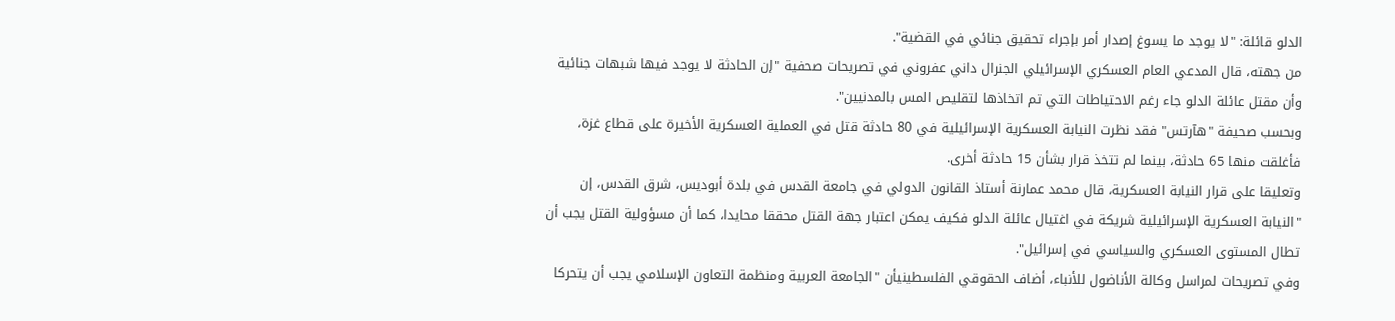الدلو قائلة: "لا يوجد ما يسوغ إصدار أمر بإجراء تحقيق جنائي في القضية".
من جهته، قال المدعي العام العسكري الإسرائيلي الجنرال داني عفروني في تصريحات صحفية "إن الحادثة لا يوجد فيها شبهات جنائية وأن مقتل عائلة الدلو جاء رغم الاحتياطات التي تم اتخاذها لتقليص المس بالمدنيين".
وبحسب صحيفة "هآرتس" فقد نظرت النيابة العسكرية الإسرائيلية في 80 حادثة قتل في العملية العسكرية الأخيرة على قطاع غزة، فأغلقت منها 65 حادثة، بينما لم تتخذ قرار بشأن 15 حادثة أخرى.
وتعليقا على قرار النيابة العسكرية، قال محمد عمارنة أستاذ القانون الدولي في جامعة القدس في بلدة أبوديس، شرق القدس، إن "النيابة العسكرية الإسرائيلية شريكة في اغتيال عائلة الدلو فكيف يمكن اعتبار جهة القتل محققا محايدا، كما أن مسؤولية القتل يجب أن تطال المستوى العسكري والسياسي في إسرائيل".
وفي تصريحات لمراسل وكالة الأناضول للأنباء، أضاف الحقوقي الفلسطينيأن "الجامعة العربية ومنظمة التعاون الإسلامي يجب أن يتحركا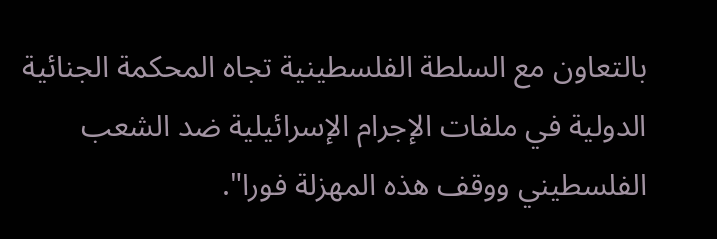بالتعاون مع السلطة الفلسطينية تجاه المحكمة الجنائية الدولية في ملفات الإجرام الإسرائيلية ضد الشعب الفلسطيني ووقف هذه المهزلة فورا".